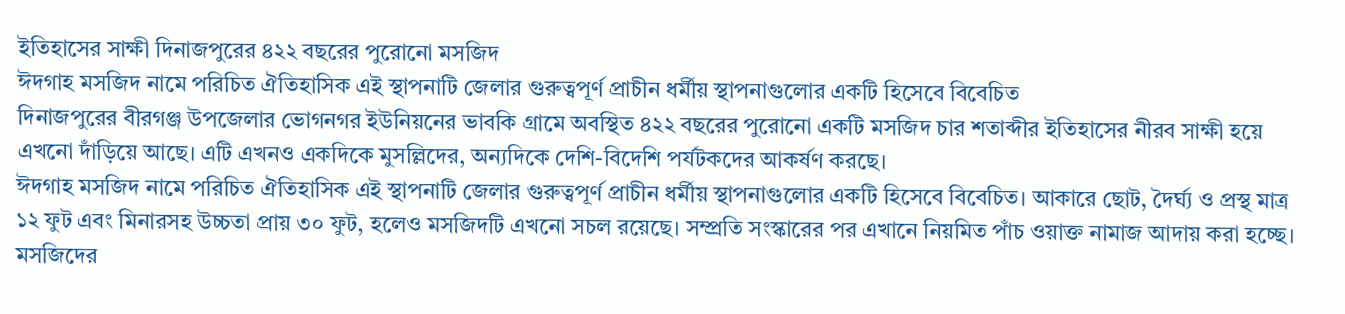ইতিহাসের সাক্ষী দিনাজপুরের ৪২২ বছরের পুরোনো মসজিদ
ঈদগাহ মসজিদ নামে পরিচিত ঐতিহাসিক এই স্থাপনাটি জেলার গুরুত্বপূর্ণ প্রাচীন ধর্মীয় স্থাপনাগুলোর একটি হিসেবে বিবেচিত
দিনাজপুরের বীরগঞ্জ উপজেলার ভোগনগর ইউনিয়নের ভাবকি গ্রামে অবস্থিত ৪২২ বছরের পুরোনো একটি মসজিদ চার শতাব্দীর ইতিহাসের নীরব সাক্ষী হয়ে এখনো দাঁড়িয়ে আছে। এটি এখনও একদিকে মুসল্লিদের, অন্যদিকে দেশি-বিদেশি পর্যটকদের আকর্ষণ করছে।
ঈদগাহ মসজিদ নামে পরিচিত ঐতিহাসিক এই স্থাপনাটি জেলার গুরুত্বপূর্ণ প্রাচীন ধর্মীয় স্থাপনাগুলোর একটি হিসেবে বিবেচিত। আকারে ছোট, দৈর্ঘ্য ও প্রস্থ মাত্র ১২ ফুট এবং মিনারসহ উচ্চতা প্রায় ৩০ ফুট, হলেও মসজিদটি এখনো সচল রয়েছে। সম্প্রতি সংস্কারের পর এখানে নিয়মিত পাঁচ ওয়াক্ত নামাজ আদায় করা হচ্ছে।
মসজিদের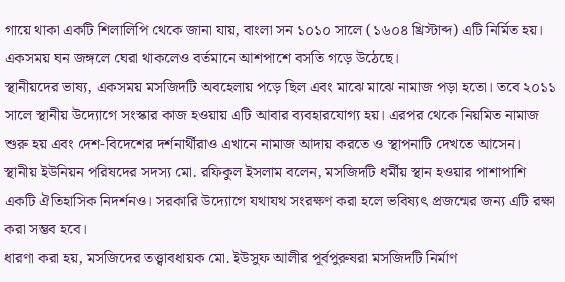গায়ে থাকা একটি শিলালিপি থেকে জানা যায়, বাংলা সন ১০১০ সালে (১৬০৪ খ্রিস্টাব্দ) এটি নির্মিত হয়। একসময় ঘন জঙ্গলে ঘেরা থাকলেও বর্তমানে আশপাশে বসতি গড়ে উঠেছে।
স্থানীয়দের ভাষ্য, একসময় মসজিদটি অবহেলায় পড়ে ছিল এবং মাঝে মাঝে নামাজ পড়া হতো। তবে ২০১১ সালে স্থানীয় উদ্যোগে সংস্কার কাজ হওয়ায় এটি আবার ব্যবহারযোগ্য হয়। এরপর থেকে নিয়মিত নামাজ শুরু হয় এবং দেশ-বিদেশের দর্শনার্থীরাও এখানে নামাজ আদায় করতে ও স্থাপনাটি দেখতে আসেন।
স্থানীয় ইউনিয়ন পরিষদের সদস্য মো. রফিকুল ইসলাম বলেন, মসজিদটি ধর্মীয় স্থান হওয়ার পাশাপাশি একটি ঐতিহাসিক নিদর্শনও। সরকারি উদ্যোগে যথাযথ সংরক্ষণ করা হলে ভবিষ্যৎ প্রজন্মের জন্য এটি রক্ষা করা সম্ভব হবে।
ধারণা করা হয়, মসজিদের তত্ত্বাবধায়ক মো. ইউসুফ আলীর পূর্বপুরুষরা মসজিদটি নির্মাণ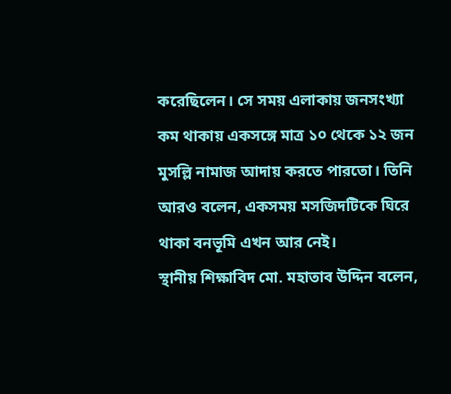করেছিলেন। সে সময় এলাকায় জনসংখ্যা কম থাকায় একসঙ্গে মাত্র ১০ থেকে ১২ জন মুসল্লি নামাজ আদায় করতে পারতো। তিনি আরও বলেন, একসময় মসজিদটিকে ঘিরে থাকা বনভূমি এখন আর নেই।
স্থানীয় শিক্ষাবিদ মো. মহাতাব উদ্দিন বলেন,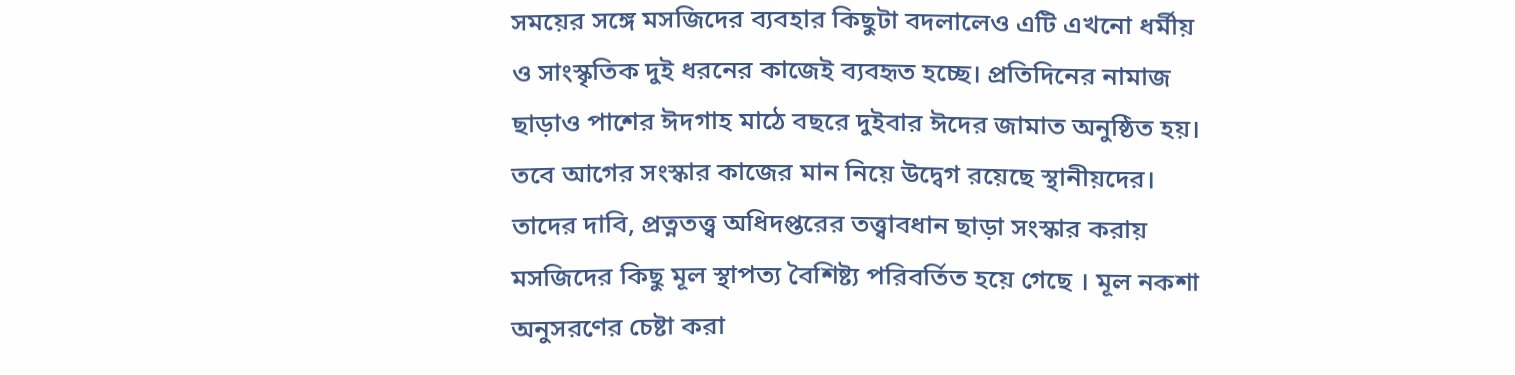সময়ের সঙ্গে মসজিদের ব্যবহার কিছুটা বদলালেও এটি এখনো ধর্মীয় ও সাংস্কৃতিক দুই ধরনের কাজেই ব্যবহৃত হচ্ছে। প্রতিদিনের নামাজ ছাড়াও পাশের ঈদগাহ মাঠে বছরে দুইবার ঈদের জামাত অনুষ্ঠিত হয়।
তবে আগের সংস্কার কাজের মান নিয়ে উদ্বেগ রয়েছে স্থানীয়দের। তাদের দাবি, প্রত্নতত্ত্ব অধিদপ্তরের তত্ত্বাবধান ছাড়া সংস্কার করায় মসজিদের কিছু মূল স্থাপত্য বৈশিষ্ট্য পরিবর্তিত হয়ে গেছে । মূল নকশা অনুসরণের চেষ্টা করা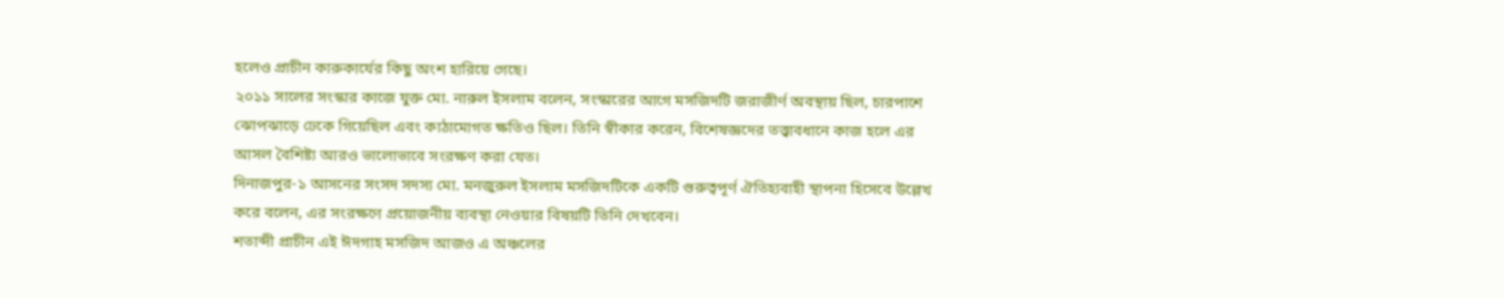হলেও প্রাচীন কারুকার্যের কিছু অংশ হারিয়ে গেছে।
২০১১ সালের সংস্কার কাজে যুক্ত মো. নারুল ইসলাম বলেন, সংস্কারের আগে মসজিদটি জরাজীর্ণ অবস্থায় ছিল, চারপাশে ঝোপঝাড়ে ঢেকে গিয়েছিল এবং কাঠামোগত ক্ষতিও ছিল। তিনি স্বীকার করেন, বিশেষজ্ঞদের তত্ত্বাবধানে কাজ হলে এর আসল বৈশিষ্ট্য আরও ভালোভাবে সংরক্ষণ করা যেত।
দিনাজপুর-১ আসনের সংসদ সদস্য মো. মনজুরুল ইসলাম মসজিদটিকে একটি গুরুত্বপূর্ণ ঐতিহ্যবাহী স্থাপনা হিসেবে উল্লেখ করে বলেন, এর সংরক্ষণে প্রয়োজনীয় ব্যবস্থা নেওয়ার বিষয়টি তিনি দেখবেন।
শতাব্দী প্রাচীন এই ঈদগাহ মসজিদ আজও এ অঞ্চলের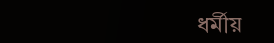ধর্মীয়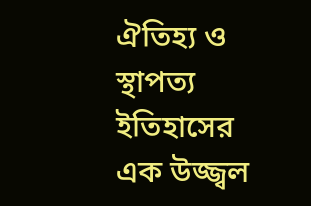ঐতিহ্য ও স্থাপত্য ইতিহাসের এক উজ্জ্বল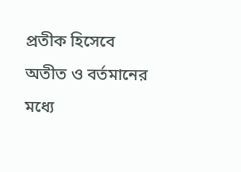প্রতীক হিসেবে অতীত ও বর্তমানের মধ্যে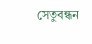সেতুবন্ধন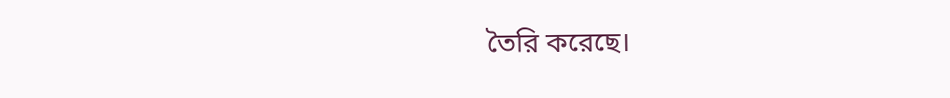তৈরি করেছে।